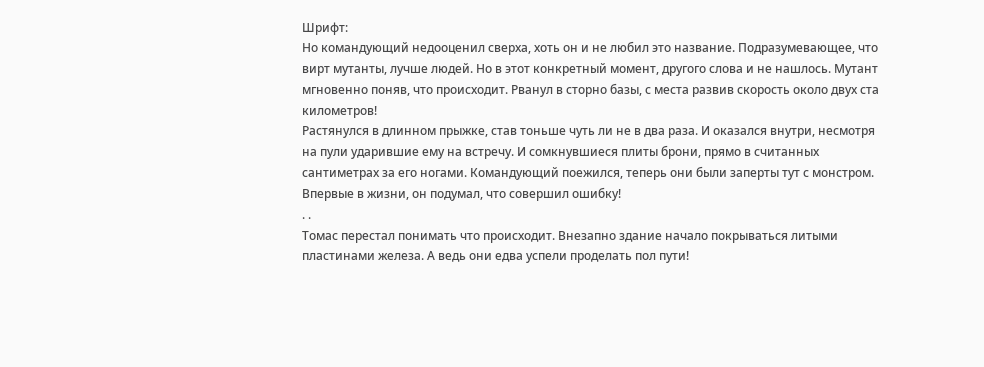Шрифт:
Но командующий недооценил сверха, хоть он и не любил это название. Подразумевающее, что вирт мутанты, лучше людей. Но в этот конкретный момент, другого слова и не нашлось. Мутант мгновенно поняв, что происходит. Рванул в сторно базы, с места развив скорость около двух ста километров!
Растянулся в длинном прыжке, став тоньше чуть ли не в два раза. И оказался внутри, несмотря на пули ударившие ему на встречу. И сомкнувшиеся плиты брони, прямо в считанных сантиметрах за его ногами. Командующий поежился, теперь они были заперты тут с монстром. Впервые в жизни, он подумал, что совершил ошибку!
. .
Томас перестал понимать что происходит. Внезапно здание начало покрываться литыми пластинами железа. А ведь они едва успели проделать пол пути!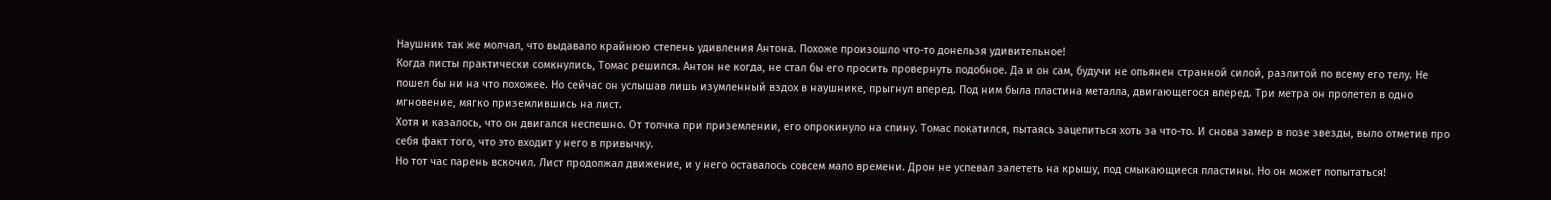Наушник так же молчал, что выдавало крайнюю степень удивления Антона. Похоже произошло что-то донельзя удивительное!
Когда листы практически сомкнулись, Томас решился. Антон не когда, не стал бы его просить провернуть подобное. Да и он сам, будучи не опьянен странной силой, разлитой по всему его телу. Не пошел бы ни на что похожее. Но сейчас он услышав лишь изумленный вздох в наушнике, прыгнул вперед. Под ним была пластина металла, двигающегося вперед. Три метра он пролетел в одно мгновение, мягко приземлившись на лист.
Хотя и казалось, что он двигался неспешно. От толчка при приземлении, его опрокинуло на спину. Томас покатился, пытаясь зацепиться хоть за что-то. И снова замер в позе звезды, выло отметив про себя факт того, что это входит у него в привычку.
Но тот час парень вскочил. Лист продолжал движение, и у него оставалось совсем мало времени. Дрон не успевал залететь на крышу, под смыкающиеся пластины. Но он может попытаться!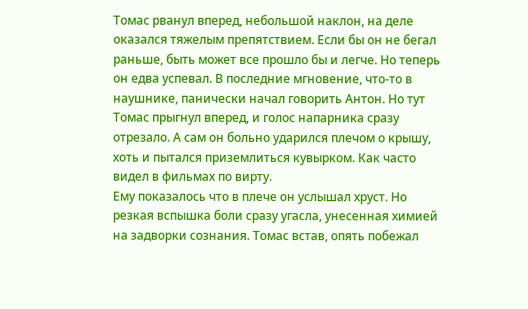Томас рванул вперед, небольшой наклон, на деле оказался тяжелым препятствием. Если бы он не бегал раньше, быть может все прошло бы и легче. Но теперь он едва успевал. В последние мгновение, что-то в наушнике, панически начал говорить Антон. Но тут Томас прыгнул вперед, и голос напарника сразу отрезало. А сам он больно ударился плечом о крышу, хоть и пытался приземлиться кувырком. Как часто видел в фильмах по вирту.
Ему показалось что в плече он услышал хруст. Но резкая вспышка боли сразу угасла, унесенная химией на задворки сознания. Томас встав, опять побежал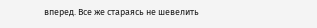вперед. Все же стараясь не шевелить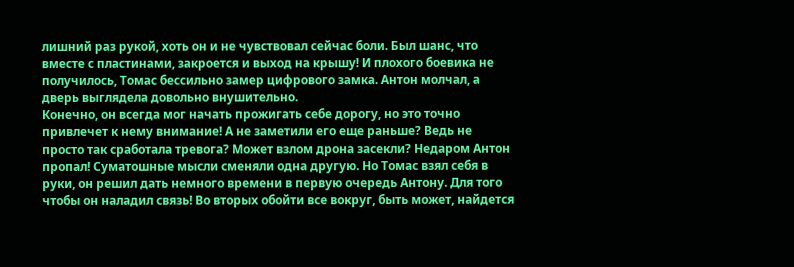лишний раз рукой, хоть он и не чувствовал сейчас боли. Был шанс, что вместе с пластинами, закроется и выход на крышу! И плохого боевика не получилось, Томас бессильно замер цифрового замка. Антон молчал, а дверь выглядела довольно внушительно.
Конечно, он всегда мог начать прожигать себе дорогу, но это точно привлечет к нему внимание! А не заметили его еще раньше? Ведь не просто так сработала тревога? Может взлом дрона засекли? Недаром Антон пропал! Суматошные мысли сменяли одна другую. Но Томас взял себя в руки, он решил дать немного времени в первую очередь Антону. Для того чтобы он наладил связь! Во вторых обойти все вокруг, быть может, найдется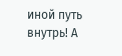иной путь внутрь! А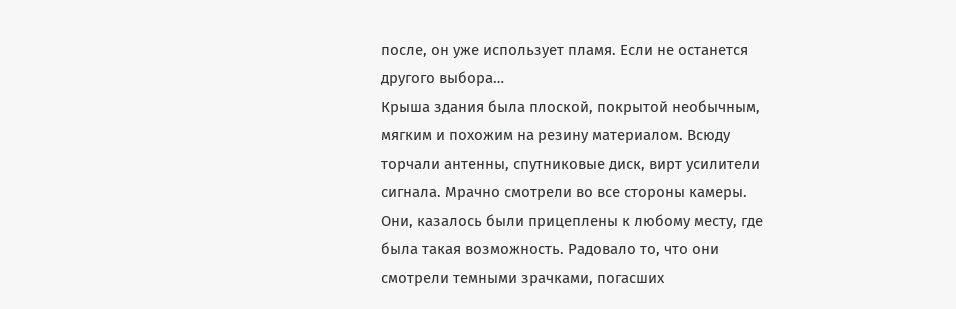после, он уже использует пламя. Если не останется другого выбора…
Крыша здания была плоской, покрытой необычным, мягким и похожим на резину материалом. Всюду торчали антенны, спутниковые диск, вирт усилители сигнала. Мрачно смотрели во все стороны камеры. Они, казалось были прицеплены к любому месту, где была такая возможность. Радовало то, что они смотрели темными зрачками, погасших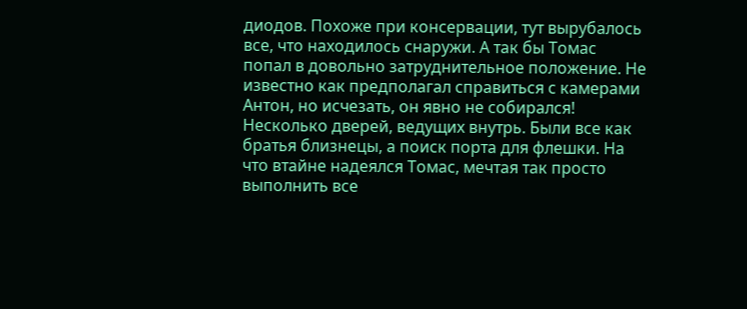диодов. Похоже при консервации, тут вырубалось все, что находилось снаружи. А так бы Томас попал в довольно затруднительное положение. Не известно как предполагал справиться с камерами Антон, но исчезать, он явно не собирался!
Несколько дверей, ведущих внутрь. Были все как братья близнецы, а поиск порта для флешки. На что втайне надеялся Томас, мечтая так просто выполнить все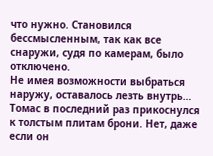что нужно. Становился бессмысленным, так как все снаружи, судя по камерам, было отключено.
Не имея возможности выбраться наружу, оставалось лезть внутрь…
Томас в последний раз прикоснулся к толстым плитам брони. Нет, даже если он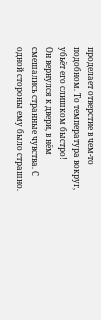проделает отверстие в чем-то подобном. То температура вокруг, убьёт его слишком быстро!
Он вернулся к двери, в нём смешались странные чувства. С одной стороны ему было страшно.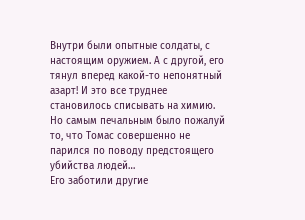Внутри были опытные солдаты, с настоящим оружием. А с другой, его тянул вперед какой-то непонятный азарт! И это все труднее становилось списывать на химию. Но самым печальным было пожалуй то, что Томас совершенно не парился по поводу предстоящего убийства людей…
Его заботили другие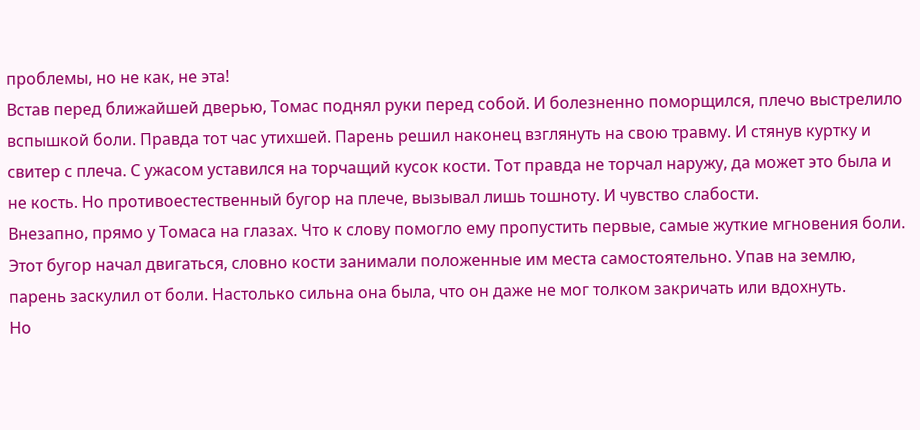проблемы, но не как, не эта!
Встав перед ближайшей дверью, Томас поднял руки перед собой. И болезненно поморщился, плечо выстрелило вспышкой боли. Правда тот час утихшей. Парень решил наконец взглянуть на свою травму. И стянув куртку и свитер с плеча. С ужасом уставился на торчащий кусок кости. Тот правда не торчал наружу, да может это была и не кость. Но противоестественный бугор на плече, вызывал лишь тошноту. И чувство слабости.
Внезапно, прямо у Томаса на глазах. Что к слову помогло ему пропустить первые, самые жуткие мгновения боли. Этот бугор начал двигаться, словно кости занимали положенные им места самостоятельно. Упав на землю, парень заскулил от боли. Настолько сильна она была, что он даже не мог толком закричать или вдохнуть.
Но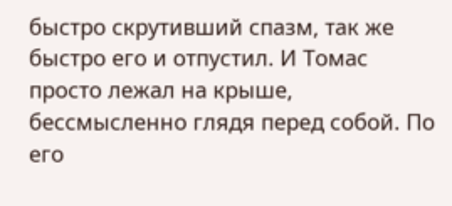быстро скрутивший спазм, так же быстро его и отпустил. И Томас просто лежал на крыше, бессмысленно глядя перед собой. По его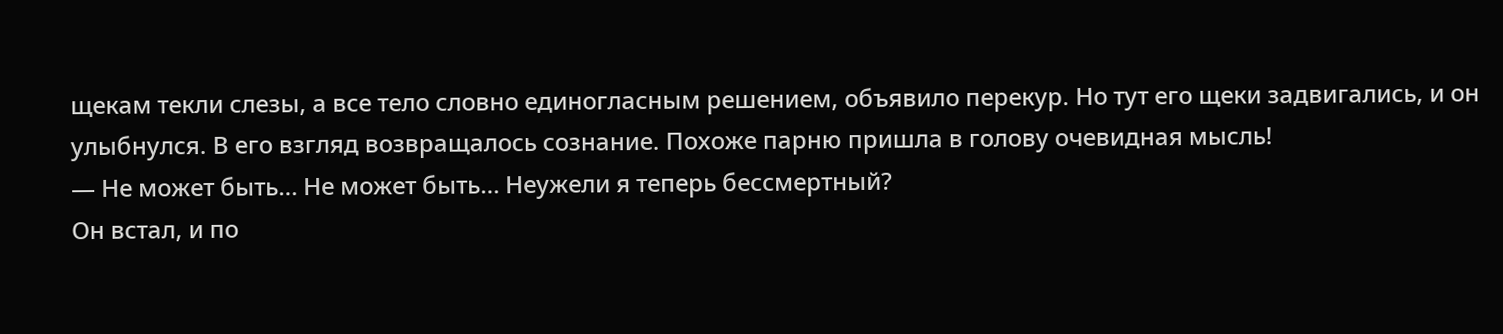щекам текли слезы, а все тело словно единогласным решением, объявило перекур. Но тут его щеки задвигались, и он улыбнулся. В его взгляд возвращалось сознание. Похоже парню пришла в голову очевидная мысль!
— Не может быть… Не может быть… Неужели я теперь бессмертный?
Он встал, и по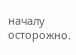началу осторожно.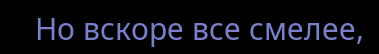Но вскоре все смелее,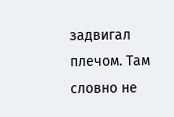задвигал плечом. Там словно не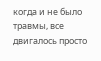когда и не было травмы, все двигалось просто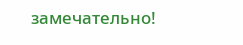замечательно!